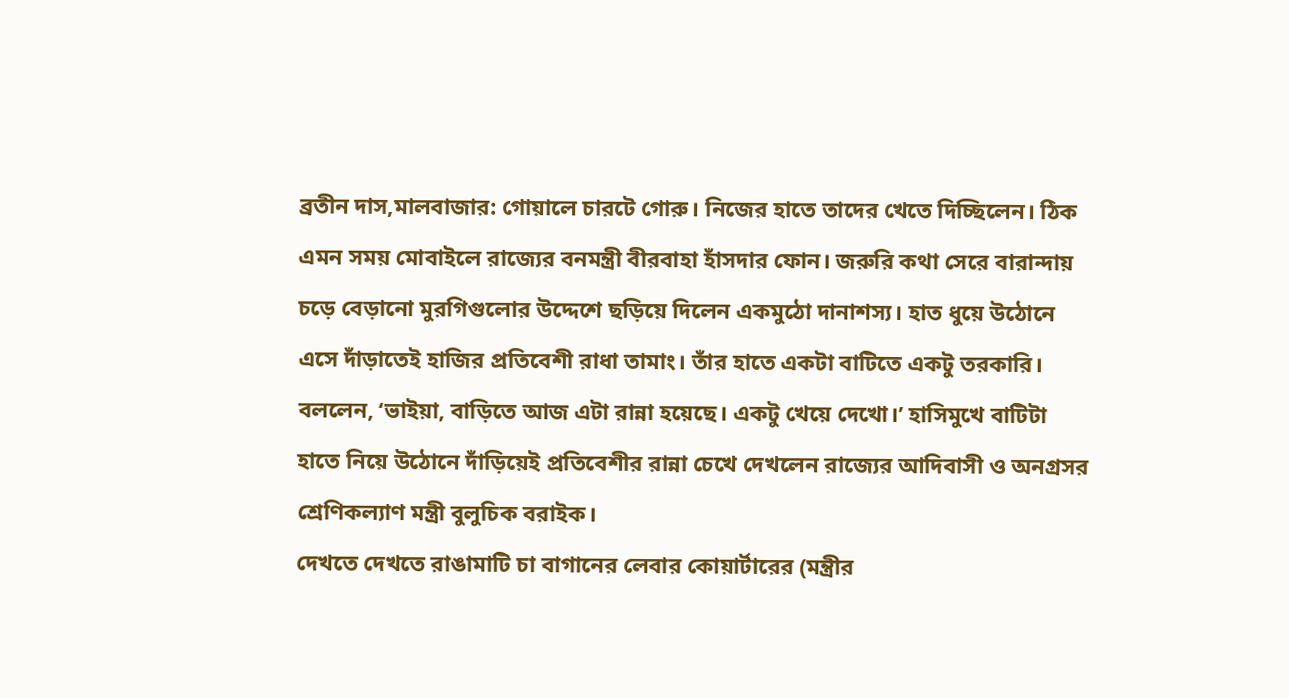ব্রতীন দাস,মালবাজার: গোয়ালে চারটে গোরু। নিজের হাতে তাদের খেতে দিচ্ছিলেন। ঠিক এমন সময় মোবাইলে রাজ্যের বনমন্ত্রী বীরবাহা হাঁসদার ফোন। জরুরি কথা সেরে বারান্দায় চড়ে বেড়ানো মুরগিগুলোর উদ্দেশে ছড়িয়ে দিলেন একমুঠো দানাশস্য। হাত ধুয়ে উঠোনে এসে দাঁড়াতেই হাজির প্রতিবেশী রাধা তামাং। তাঁর হাতে একটা বাটিতে একটু তরকারি। বললেন, ‘ভাইয়া, বাড়িতে আজ এটা রান্না হয়েছে। একটু খেয়ে দেখো।’ হাসিমুখে বাটিটা হাতে নিয়ে উঠোনে দাঁড়িয়েই প্রতিবেশীর রান্না চেখে দেখলেন রাজ্যের আদিবাসী ও অনগ্রসর শ্রেণিকল্যাণ মন্ত্রী বুলুচিক বরাইক।
দেখতে দেখতে রাঙামাটি চা বাগানের লেবার কোয়ার্টারের (মন্ত্রীর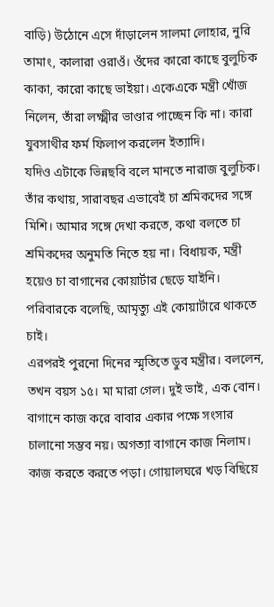বাড়ি) উঠোনে এসে দাঁড়ালেন সালমা লোহার, নুরি তামাং, কালারা ওরাওঁ। ওঁদের কারো কাছে বুলুচিক কাকা, কারো কাছে ভাইয়া। একেএকে মন্ত্রী খোঁজ নিলেন, তাঁরা লক্ষ্মীর ভাণ্ডার পাচ্ছেন কি না। কারা যুবসাথীর ফর্ম ফিলাপ করলেন ইত্যাদি।
যদিও এটাকে ভিন্নছবি বলে মানতে নারাজ বুলুচিক। তাঁর কথায়, সারাবছর এভাবেই চা শ্রমিকদের সঙ্গে মিশি। আমার সঙ্গে দেখা করতে, কথা বলতে চা শ্রমিকদের অনুমতি নিতে হয় না। বিধায়ক, মন্ত্রী হয়েও চা বাগানের কোয়ার্টার ছেড়ে যাইনি। পরিবারকে বলেছি, আমৃত্যু এই কোয়ার্টারে থাকতে চাই।
এরপরই পুরনো দিনের স্মৃতিতে ডুব মন্ত্রীর। বললেন, তখন বয়স ১৫। মা মারা গেল। দুই ভাই, এক বোন। বাগানে কাজ করে বাবার একার পক্ষে সংসার চালানো সম্ভব নয়। অগত্যা বাগানে কাজ নিলাম। কাজ করতে করতে পড়া। গোয়ালঘরে খড় বিছিয়ে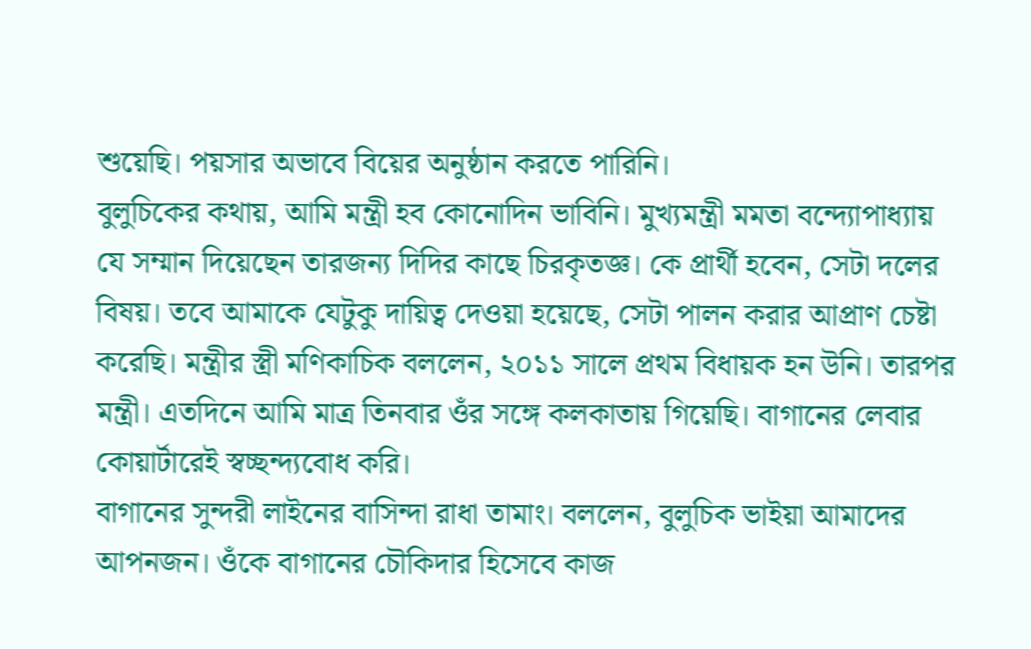শুয়েছি। পয়সার অভাবে বিয়ের অনুষ্ঠান করতে পারিনি।
বুলুচিকের কথায়, আমি মন্ত্রী হব কোনোদিন ভাবিনি। মুখ্যমন্ত্রী মমতা বন্দ্যোপাধ্যায় যে সম্মান দিয়েছেন তারজন্য দিদির কাছে চিরকৃতজ্ঞ। কে প্রার্থী হবেন, সেটা দলের বিষয়। তবে আমাকে যেটুকু দায়িত্ব দেওয়া হয়েছে, সেটা পালন করার আপ্রাণ চেষ্টা করেছি। মন্ত্রীর স্ত্রী মণিকাচিক বললেন, ২০১১ সালে প্রথম বিধায়ক হন উনি। তারপর মন্ত্রী। এতদিনে আমি মাত্র তিনবার ওঁর সঙ্গে কলকাতায় গিয়েছি। বাগানের লেবার কোয়ার্টারেই স্বচ্ছন্দ্যবোধ করি।
বাগানের সুন্দরী লাইনের বাসিন্দা রাধা তামাং। বললেন, বুলুচিক ভাইয়া আমাদের আপনজন। ওঁকে বাগানের চৌকিদার হিসেবে কাজ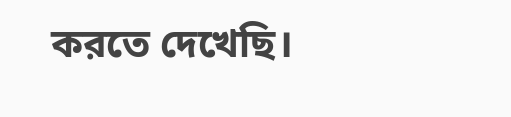করতে দেখেছি।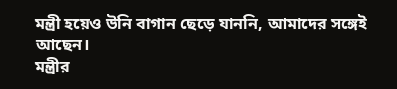মন্ত্রী হয়েও উনি বাগান ছেড়ে যাননি, আমাদের সঙ্গেই আছেন।
মন্ত্রীর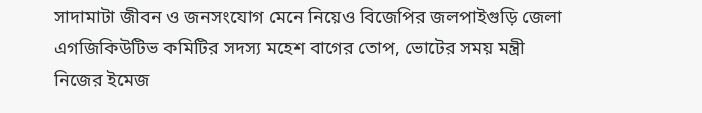সাদামাটা জীবন ও জনসংযোগ মেনে নিয়েও বিজেপির জলপাইগুড়ি জেলা এগজিকিউটিভ কমিটির সদস্য মহেশ বাগের তোপ, ভোটের সময় মন্ত্রী নিজের ইমেজ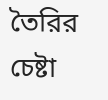তৈরির চেষ্টা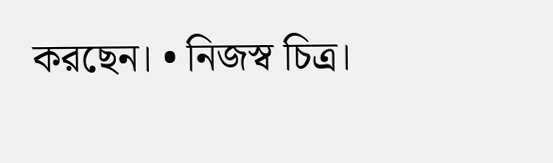করছেন। • নিজস্ব চিত্র।